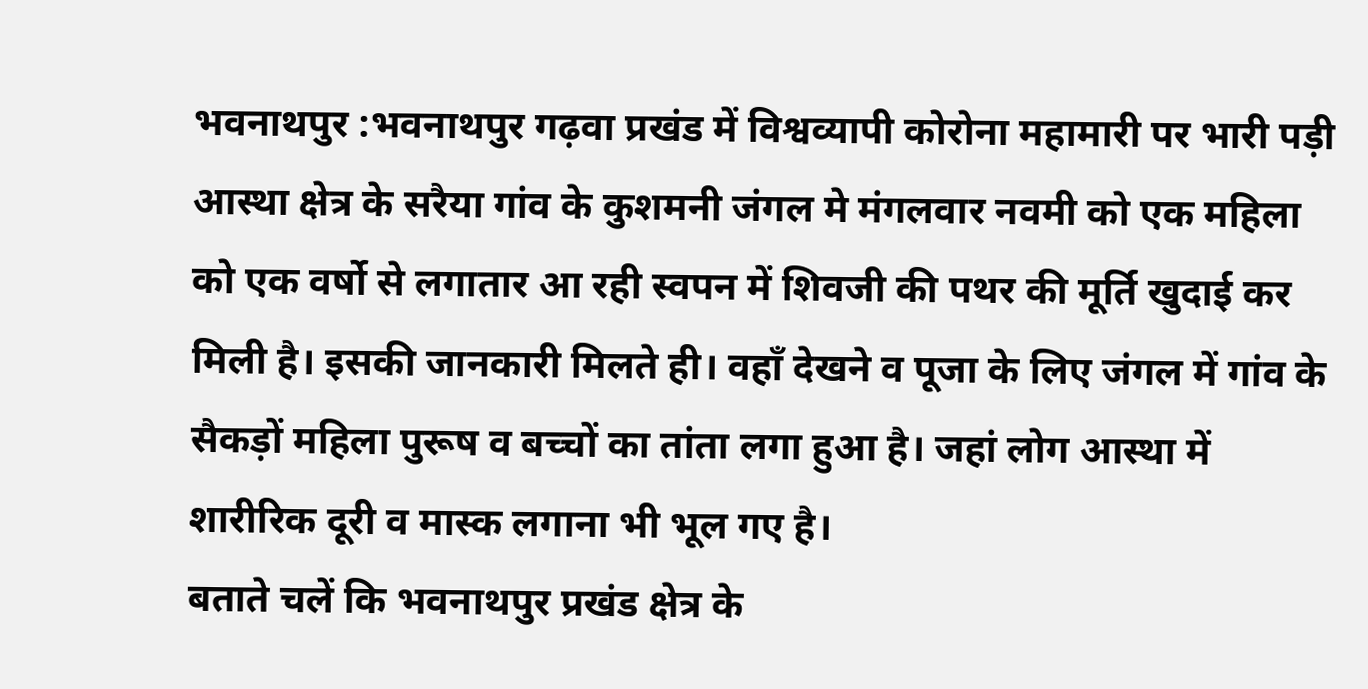भवनाथपुर :भवनाथपुर गढ़वा प्रखंड में विश्वव्यापी कोरोना महामारी पर भारी पड़ी आस्था क्षेत्र के सरैया गांव के कुशमनी जंगल मे मंगलवार नवमी को एक महिला को एक वर्षो से लगातार आ रही स्वपन में शिवजी की पथर की मूर्ति खुदाई कर मिली है। इसकी जानकारी मिलते ही। वहाँ देखने व पूजा के लिए जंगल में गांव के सैकड़ों महिला पुरूष व बच्चों का तांता लगा हुआ है। जहां लोग आस्था में शारीरिक दूरी व मास्क लगाना भी भूल गए है।
बताते चलें कि भवनाथपुर प्रखंड क्षेत्र के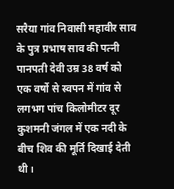सरैया गांव निवासी महावीर साव के पुत्र प्रभाष साव की पत्नी पानपती देवी उम्र 38 वर्ष को एक वर्षो से स्वपन में गांव से लगभग पांच किलोमीटर दूर कुशमनी जंगल में एक नदी के बीच शिव की मूर्ति दिखाई देती थी।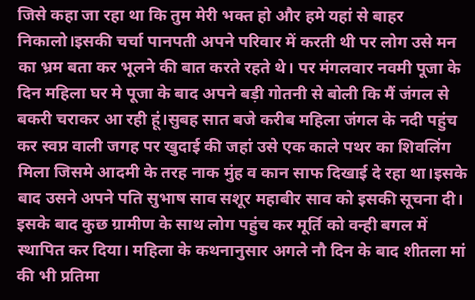जिसे कहा जा रहा था कि तुम मेरी भक्त हो और हमे यहां से बाहर निकालो।इसकी चर्चा पानपती अपने परिवार में करती थी पर लोग उसे मन का भ्रम बता कर भूलने की बात करते रहते थे। पर मंगलवार नवमी पूजा के दिन महिला घर मे पूजा के बाद अपने बड़ी गोतनी से बोली कि मैं जंगल से बकरी चराकर आ रही हूं।सुबह सात बजे करीब महिला जंगल के नदी पहुंच कर स्वप्न वाली जगह पर खुदाई की जहां उसे एक काले पथर का शिवलिंग मिला जिसमे आदमी के तरह नाक मुंह व कान साफ दिखाई दे रहा था।इसके बाद उसने अपने पति सुभाष साव सशूर महाबीर साव को इसकी सूचना दी। इसके बाद कुछ ग्रामीण के साथ लोग पहुंच कर मूर्ति को वन्ही बगल में स्थापित कर दिया। महिला के कथनानुसार अगले नौ दिन के बाद शीतला मां की भी प्रतिमा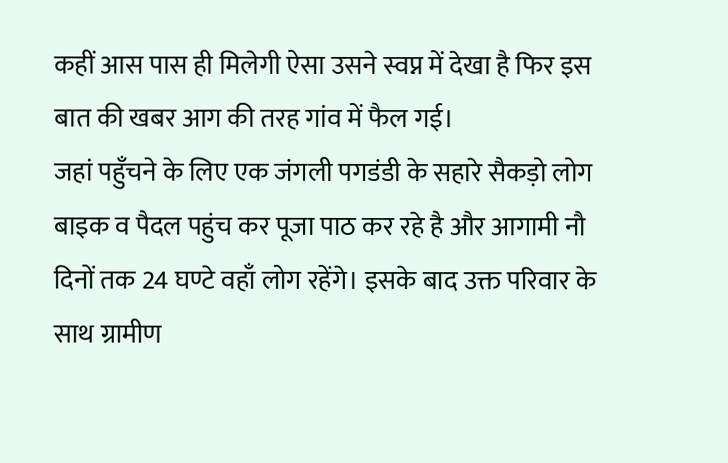कहीं आस पास ही मिलेगी ऐसा उसने स्वप्न में देखा है फिर इस बात की खबर आग की तरह गांव में फैल गई।
जहां पहुँचने के लिए एक जंगली पगडंडी के सहारे सैकड़ो लोग बाइक व पैदल पहुंच कर पूजा पाठ कर रहे है और आगामी नौ दिनों तक 24 घण्टे वहाँ लोग रहेंगे। इसके बाद उक्त परिवार के साथ ग्रामीण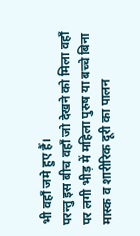भी वहाँ जमे हुए हैं।
परन्तु इस बीच वहाँ जो देखने को मिला वहाँ पर लगी भीड़ में महिला पुरुष या बच्चे बिना मास्क व शारीरिक दूरी का पालन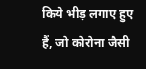किये भीड़ लगाए हुए हैं, जो कोरोना जैसी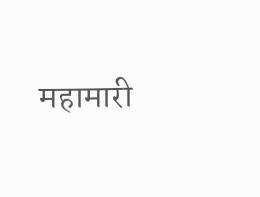महामारी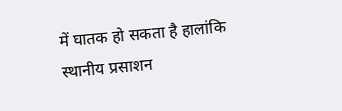में घातक हो सकता है हालांकि स्थानीय प्रसाशन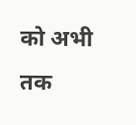को अभी तक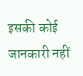इसकी कोई जानकारी नहीं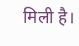मिली है।